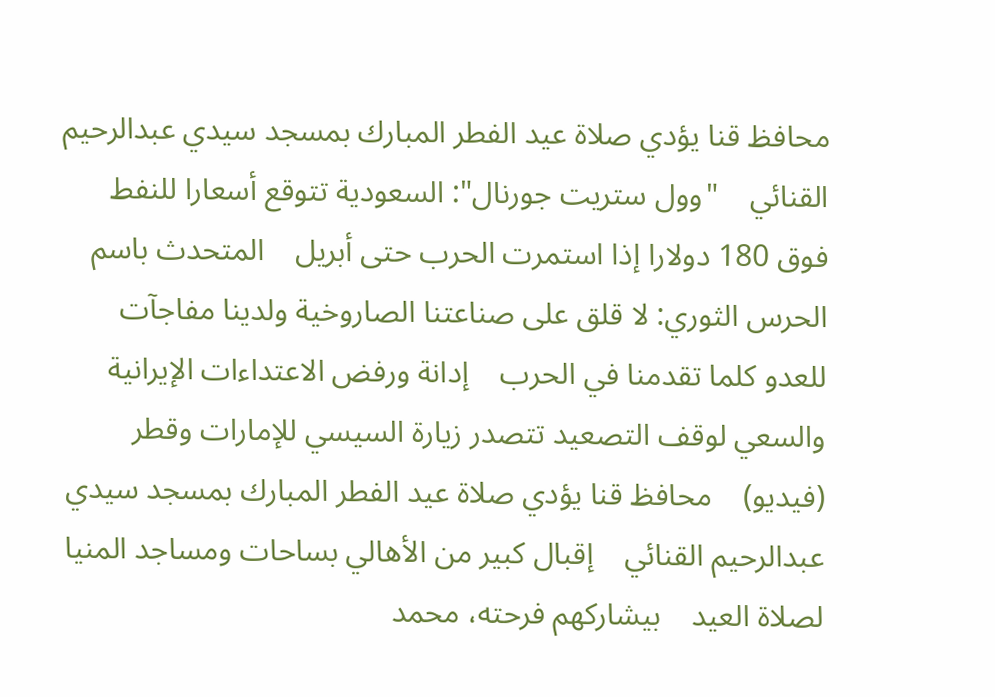محافظ قنا يؤدي صلاة عيد الفطر المبارك بمسجد سيدي عبدالرحيم القنائي    "وول ستريت جورنال": السعودية تتوقع أسعارا للنفط فوق 180 دولارا إذا استمرت الحرب حتى أبريل    المتحدث باسم الحرس الثوري: لا قلق على صناعتنا الصاروخية ولدينا مفاجآت للعدو كلما تقدمنا في الحرب    إدانة ورفض الاعتداءات الإيرانية والسعي لوقف التصعيد تتصدر زيارة السيسي للإمارات وقطر (فيديو)    محافظ قنا يؤدي صلاة عيد الفطر المبارك بمسجد سيدي عبدالرحيم القنائي    إقبال كبير من الأهالي بساحات ومساجد المنيا لصلاة العيد    بيشاركهم فرحته، محمد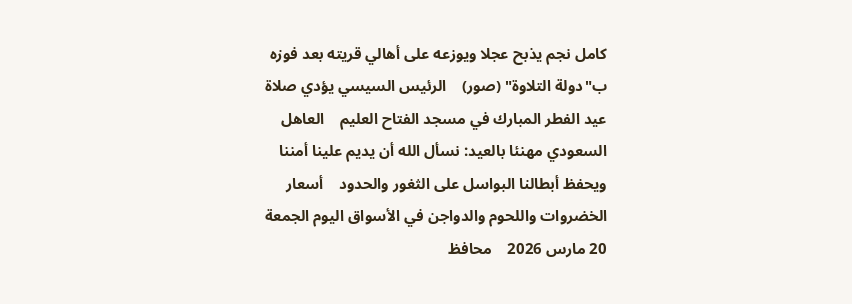كامل نجم يذبح عجلا ويوزعه على أهالي قريته بعد فوزه ب"دولة التلاوة" (صور)    الرئيس السيسي يؤدي صلاة عيد الفطر المبارك في مسجد الفتاح العليم    العاهل السعودي مهنئا بالعيد: نسأل الله أن يديم علينا أمننا ويحفظ أبطالنا البواسل على الثغور والحدود    أسعار الخضروات واللحوم والدواجن في الأسواق اليوم الجمعة 20 مارس 2026    محافظ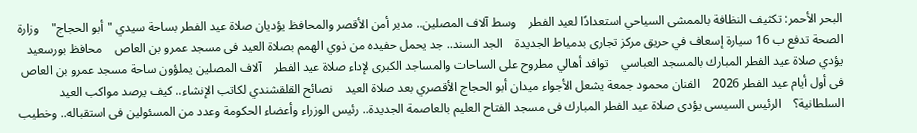البحر الأحمر: تكثيف النظافة بالممشى السياحي استعدادًا لعيد الفطر    وسط آلاف المصلين.. مدير أمن الأقصر والمحافظ يؤديان صلاة عيد الفطر بساحة سيدي "أبو الحجاج"    وزارة الصحة تدفع ب 16 سيارة إسعاف في حريق مركز تجارى بدمياط الجديدة    الجد السند.. جد يحمل حفيده من ذوي الهمم بصلاة العيد فى مسجد عمرو بن العاص    محافظ بورسعيد يؤدي صلاة عيد الفطر المبارك بالمسجد العباسي    توافد أهالي مطروح على الساحات والمساجد الكبرى لإداء صلاة عيد الفطر    آلاف المصلين يملؤون ساحة مسجد عمرو بن العاص فى أول أيام عيد الفطر 2026    الفنان محمود جمعة يشعل الأجواء ميدان أبو الحجاج الأقصري بعد صلاة العيد    نصائح القلقشندي لكاتب الإنشاء.. كيف يرصد مواكب العيد السلطانية؟    الرئيس السيسى يؤدى صلاة عيد الفطر المبارك فى مسجد الفتاح العليم بالعاصمة الجديدة.. رئيس الوزراء وأعضاء الحكومة وعدد من المسئولين فى استقباله.. وخطيب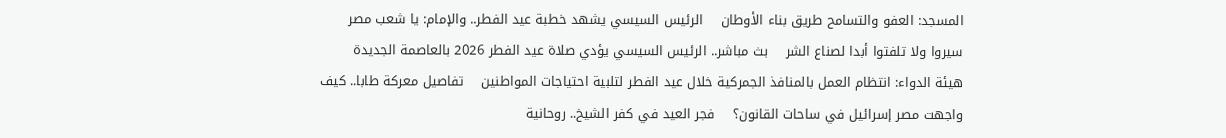المسجد: العفو والتسامح طريق بناء الأوطان    الرئيس السيسي يشهد خطبة عيد الفطر.. والإمام: يا شعب مصر سيروا ولا تلفتوا أبدا لصناع الشر    بث مباشر.. الرئيس السيسي يؤدي صلاة عيد الفطر 2026 بالعاصمة الجديدة    هيئة الدواء: انتظام العمل بالمنافذ الجمركية خلال عيد الفطر لتلبية احتياجات المواطنين    تفاصيل معركة طابا.. كيف واجهت مصر إسرائيل في ساحات القانون؟    فجر العيد في كفر الشيخ.. روحانية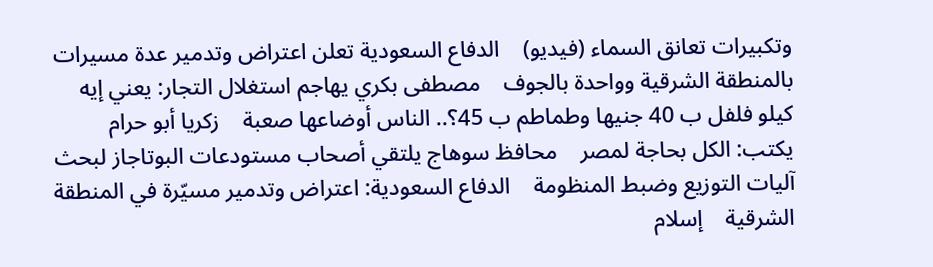وتكبيرات تعانق السماء (فيديو)    الدفاع السعودية تعلن اعتراض وتدمير عدة مسيرات بالمنطقة الشرقية وواحدة بالجوف    مصطفى بكري يهاجم استغلال التجار: يعني إيه كيلو فلفل ب 40 جنيها وطماطم ب 45؟.. الناس أوضاعها صعبة    زكريا أبو حرام يكتب: الكل بحاجة لمصر    محافظ سوهاج يلتقي أصحاب مستودعات البوتاجاز لبحث آليات التوزيع وضبط المنظومة    الدفاع السعودية: اعتراض وتدمير مسيّرة في المنطقة الشرقية    إسلام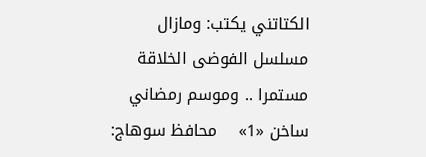الكتاتني يكتب: ومازال مسلسل الفوضى الخلاقة مستمرا .. وموسم رمضاني ساخن «1»    محافظ سوهاج: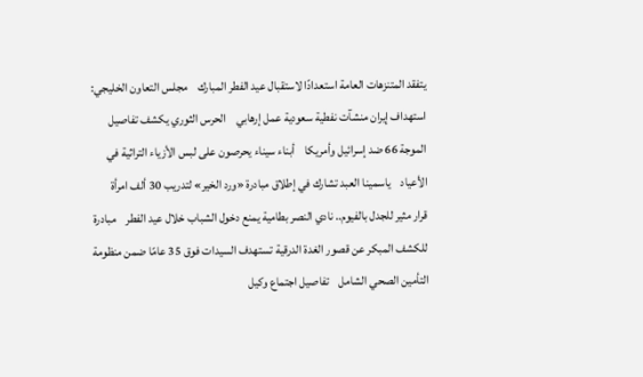يتفقد المتنزهات العامة استعدادًا لاستقبال عيد الفطر المبارك    مجلس التعاون الخليجي: استهداف إيران منشآت نفطية سعودية عمل إرهابي    الحرس الثوري يكشف تفاصيل الموجة 66 ضد إسرائيل وأمريكا    أبناء سيناء يحرصون على لبس الأزياء التراثية في الأعياد    ياسمينا العبد تشارك في إطلاق مبادرة «ورد الخير» لتدريب 30 ألف امرأة    قرار مثير للجدل بالفيوم.. نادي النصر بطامية يمنع دخول الشباب خلال عيد الفطر    مبادرة للكشف المبكر عن قصور الغدة الدرقية تستهدف السيدات فوق 35 عامًا ضمن منظومة التأمين الصحي الشامل    تفاصيل اجتماع وكيل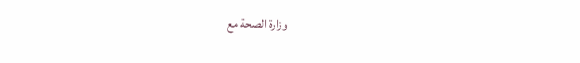وزارة الصحة مع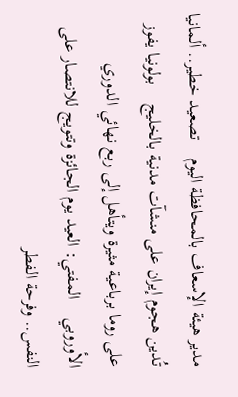مدير هيئة الإسعاف بالمحافظة اليوم    تصعيد خطير.. ألمانيا تُدين هجوم إيران على منشآت مدنية بالخليج    بولونيا يفوز على روما برباعية مثيرة ويتأهل إلى ربع نهائي الدوري الأوروبي    المفتي: العيد يوم الجائزة وتتويج للانتصار على النفس.. وفرحة الفطر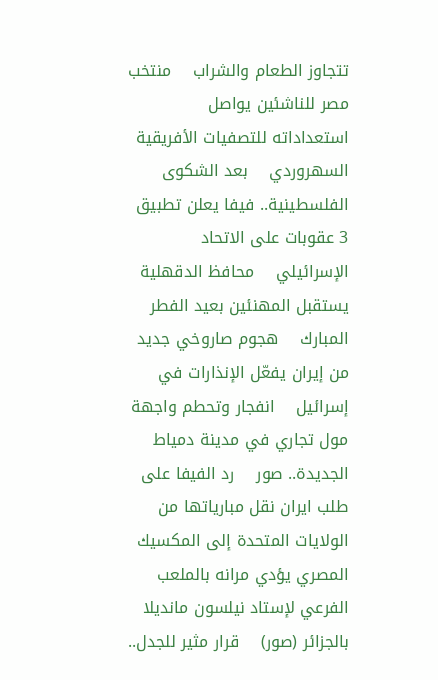تتجاوز الطعام والشراب    منتخب مصر للناشئين يواصل استعداداته للتصفيات الأفريقية    السهروردي    بعد الشكوى الفلسطينية.. فيفا يعلن تطبيق 3 عقوبات على الاتحاد الإسرائيلي    محافظ الدقهلية يستقبل المهنئين بعيد الفطر المبارك    هجوم صاروخي جديد من إيران يفعّل الإنذارات في إسرائيل    انفجار وتحطم واجهة مول تجاري في مدينة دمياط الجديدة.. صور    رد الفيفا على طلب ايران نقل مبارياتها من الولايات المتحدة إلى المكسيك    المصري يؤدي مرانه بالملعب الفرعي لإستاد نيلسون مانديلا بالجزائر (صور)    قرار مثير للجدل..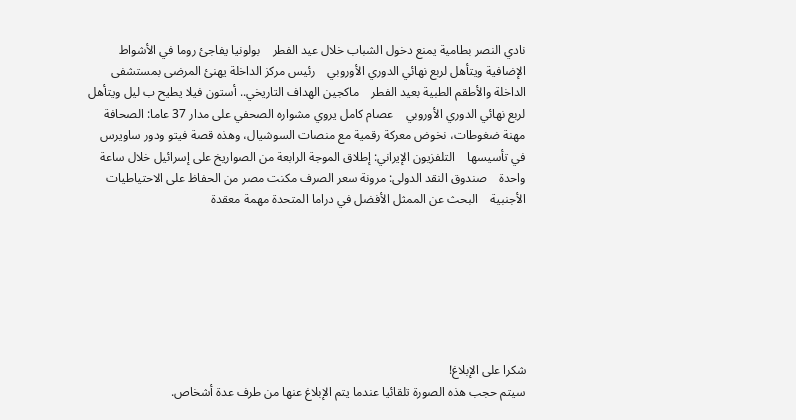نادي النصر بطامية يمنع دخول الشباب خلال عيد الفطر    بولونيا يفاجئ روما في الأشواط الإضافية ويتأهل لربع نهائي الدوري الأوروبي    رئيس مركز الداخلة يهنئ المرضى بمستشفى الداخلة والأطقم الطبية بعيد الفطر    ماكجين الهداف التاريخي.. أستون فيلا يطيح ب ليل ويتأهل لربع نهائي الدوري الأوروبي    عصام كامل يروي مشواره الصحفي على مدار 37 عاما: الصحافة مهنة ضغوطات، نخوض معركة رقمية مع منصات السوشيال، وهذه قصة فيتو ودور ساويرس في تأسيسها    التلفزيون الإيراني: إطلاق الموجة الرابعة من الصواريخ على إسرائيل خلال ساعة واحدة    صندوق النقد الدولى: مرونة سعر الصرف مكنت مصر من الحفاظ على الاحتياطيات الأجنبية    البحث عن الممثل الأفضل في دراما المتحدة مهمة معقدة







شكرا على الإبلاغ!
سيتم حجب هذه الصورة تلقائيا عندما يتم الإبلاغ عنها من طرف عدة أشخاص.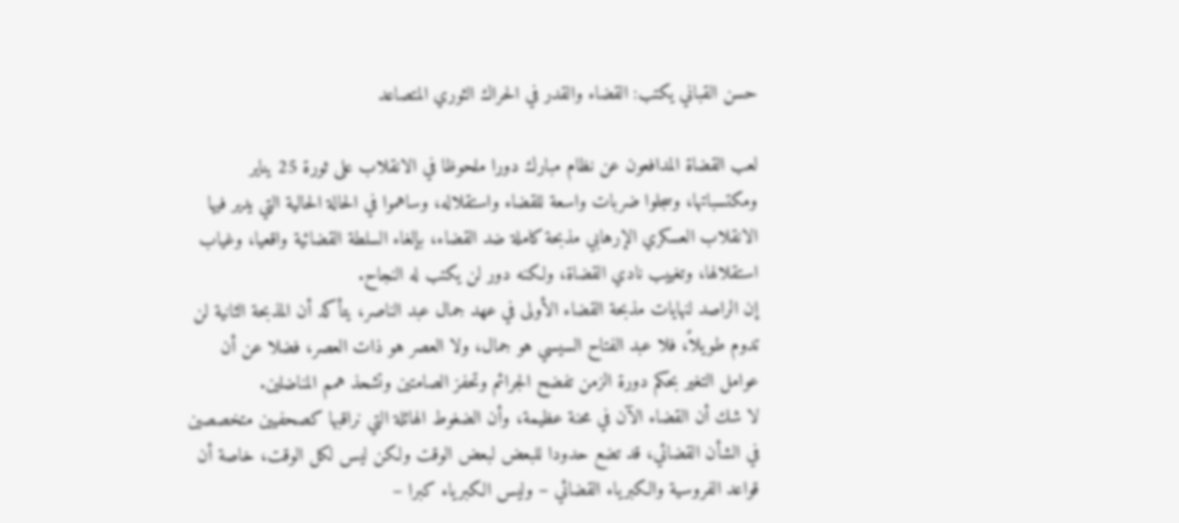حسن القباني يكتب: القضاء والقدر في الحراك الثوري المتصاعد

لعب القضاة المدافعون عن نظام مبارك دورا ملحوظا في الانقلاب على ثورة 25 يناير ومكتسباتها، وسجلوا ضربات واسعة للقضاء واستقلاله، وساهموا في الحالة الحالية التي يدير فيها الانقلاب العسكري الإرهابي مذبحة كاملة ضد القضاء، بإلغاء السلطة القضائية واقعيا، وغياب استقلالها، وتغييب نادي القضاة، ولكنه دور لن يكتب له النجاح.
إن الراصد لنهايات مذبحة القضاء الأولى في عهد جمال عبد الناصر، يتأكد أن المذبحة الثانية لن تدوم طويلاً، فلا عبد الفتاح السيسي هو جمال، ولا العصر هو ذات العصر، فضلا عن أن عوامل التغير بحكم دورة الزمن تفضح الجرائم وتحفز الصامتين وتشحذ همم المناضلين.
لا شك أن القضاء الآن في محنة عظيمة، وأن الضغوط الهائلة التي نراقبها كصحفيين متخصصين في الشأن القضائي، قد تضع حدودا للبعض لبعض الوقت ولكن ليس لكل الوقت، خاصة أن قواعد الفروسية والكبرياء القضائي – وليس الكبرياء كبرا –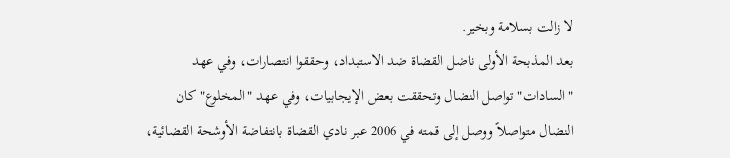لا زالت بسلامة وبخير.
بعد المذبحة الأولى ناضل القضاة ضد الاستبداد، وحققوا انتصارات، وفي عهد "السادات" تواصل النضال وتحققت بعض الإيجابيات، وفي عهد "المخلوع" كان النضال متواصلاً ووصل إلى قمته في 2006 عبر نادي القضاة بانتفاضة الأوشحة القضائية،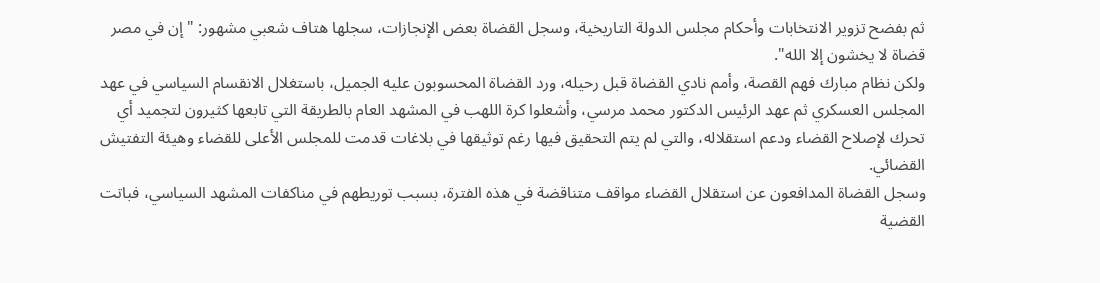ثم بفضح تزوير الانتخابات وأحكام مجلس الدولة التاريخية، وسجل القضاة بعض الإنجازات، سجلها هتاف شعبي مشهور: "إن في مصر قضاة لا يخشون إلا الله".
ولكن نظام مبارك فهم القصة، وأمم نادي القضاة قبل رحيله، ورد القضاة المحسوبون عليه الجميل، باستغلال الانقسام السياسي في عهد المجلس العسكري ثم عهد الرئيس الدكتور محمد مرسي، وأشعلوا كرة اللهب في المشهد العام بالطريقة التي تابعها كثيرون لتجميد أي تحرك لإصلاح القضاء ودعم استقلاله، والتي لم يتم التحقيق فيها رغم توثيقها في بلاغات قدمت للمجلس الأعلى للقضاء وهيئة التفتيش القضائي.
وسجل القضاة المدافعون عن استقلال القضاء مواقف متناقضة في هذه الفترة، بسبب توريطهم في مناكفات المشهد السياسي، فباتت القضية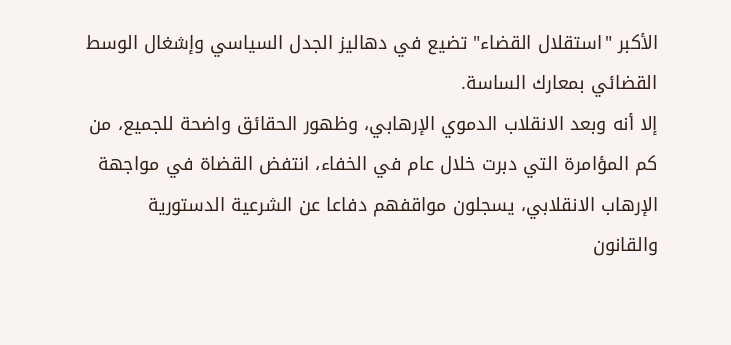الأكبر "استقلال القضاء" تضيع في دهاليز الجدل السياسي وإشغال الوسط القضائي بمعارك الساسة.
إلا أنه وبعد الانقلاب الدموي الإرهابي، وظهور الحقائق واضحة للجميع، من كم المؤامرة التي دبرت خلال عام في الخفاء، انتفض القضاة في مواجهة الإرهاب الانقلابي، يسجلون مواقفهم دفاعا عن الشرعية الدستورية والقانون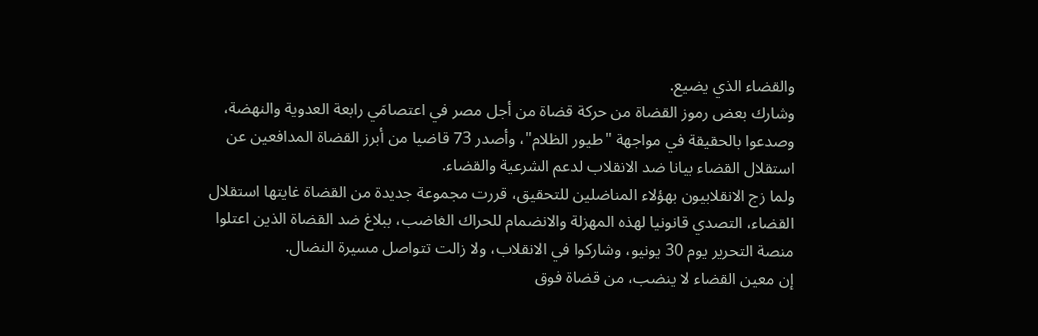والقضاء الذي يضيع.
وشارك بعض رموز القضاة من حركة قضاة من أجل مصر في اعتصامَي رابعة العدوية والنهضة، وصدعوا بالحقيقة في مواجهة "طيور الظلام"، وأصدر 73 قاضيا من أبرز القضاة المدافعين عن استقلال القضاء بيانا ضد الانقلاب لدعم الشرعية والقضاء.
ولما زج الانقلابيون بهؤلاء المناضلين للتحقيق، قررت مجموعة جديدة من القضاة غايتها استقلال القضاء، التصدي قانونيا لهذه المهزلة والانضمام للحراك الغاضب، ببلاغ ضد القضاة الذين اعتلوا منصة التحرير يوم 30 يونيو، وشاركوا في الانقلاب، ولا زالت تتواصل مسيرة النضال.
إن معين القضاء لا ينضب، من قضاة فوق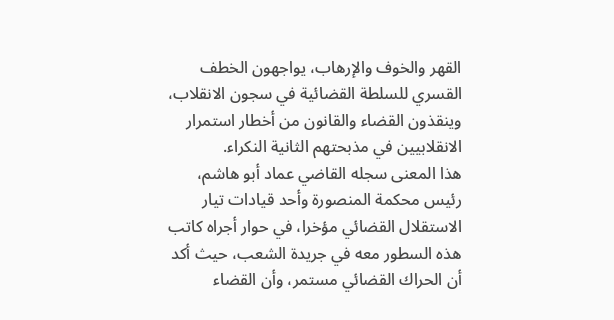القهر والخوف والإرهاب، يواجهون الخطف القسري للسلطة القضائية في سجون الانقلاب، وينقذون القضاء والقانون من أخطار استمرار الانقلابيين في مذبحتهم الثانية النكراء.
هذا المعنى سجله القاضي عماد أبو هاشم، رئيس محكمة المنصورة وأحد قيادات تيار الاستقلال القضائي مؤخرا، في حوار أجراه كاتب هذه السطور معه في جريدة الشعب، حيث أكد أن الحراك القضائي مستمر، وأن القضاء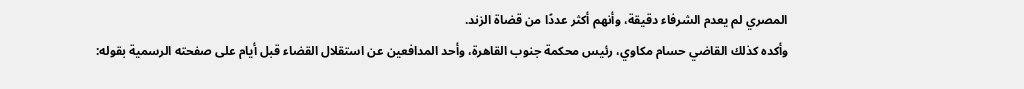المصري لم يعدم الشرفاء دقيقة، وأنهم أكثر عددًا من قضاة الزند.
وأكده كذلك القاضي حسام مكاوي، رئيس محكمة جنوب القاهرة، وأحد المدافعين عن استقلال القضاء قبل أيام على صفحته الرسمية بقوله: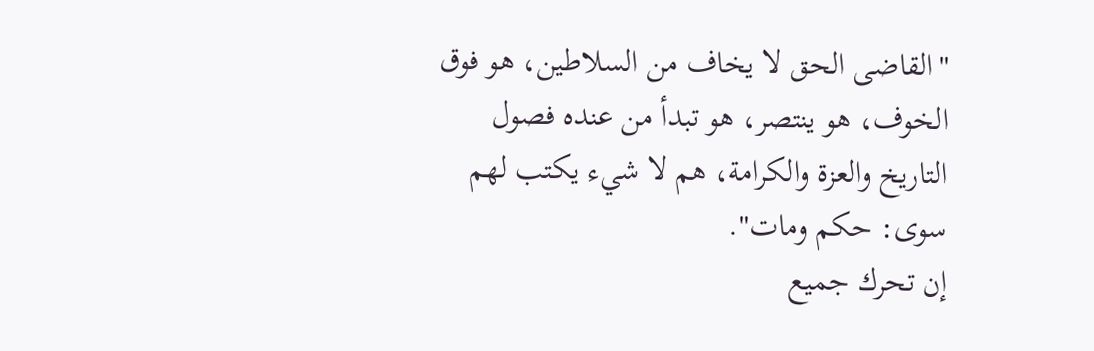"القاضى الحق لا يخاف من السلاطين، هو فوق الخوف، هو ينتصر، هو تبدأ من عنده فصول التاريخ والعزة والكرامة، هم لا شيء يكتب لهم سوى: حكم ومات".
إن تحرك جميع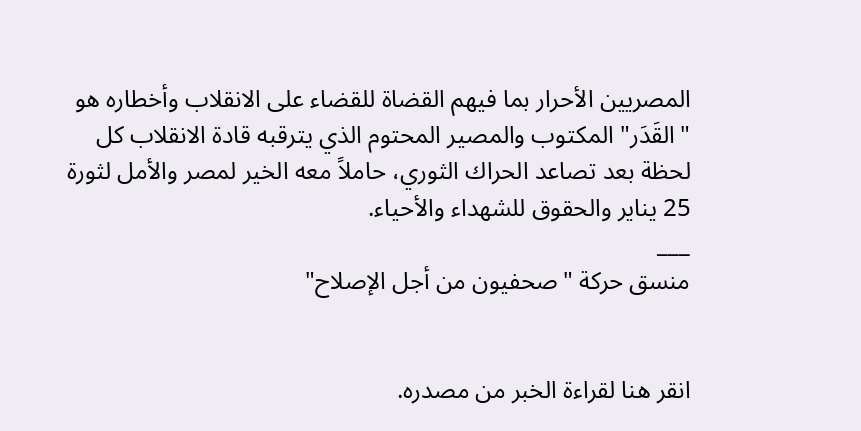المصريين الأحرار بما فيهم القضاة للقضاء على الانقلاب وأخطاره هو "القَدَر" المكتوب والمصير المحتوم الذي يترقبه قادة الانقلاب كل لحظة بعد تصاعد الحراك الثوري، حاملاً معه الخير لمصر والأمل لثورة 25 يناير والحقوق للشهداء والأحياء.
___
منسق حركة "صحفيون من أجل الإصلاح"


انقر هنا لقراءة الخبر من مصدره.